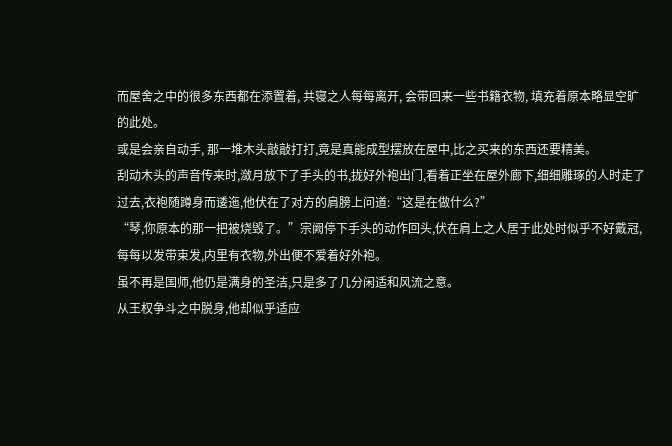而屋舍之中的很多东西都在添置着, 共寝之人每每离开, 会带回来一些书籍衣物, 填充着原本略显空旷的此处。
或是会亲自动手, 那一堆木头敲敲打打,竟是真能成型摆放在屋中,比之买来的东西还要精美。
刮动木头的声音传来时,潋月放下了手头的书,拢好外袍出门,看着正坐在屋外廊下,细细雕琢的人时走了过去,衣袍随蹲身而逶迤,他伏在了对方的肩膀上问道:“这是在做什么?”
“琴,你原本的那一把被烧毁了。”宗阙停下手头的动作回头,伏在肩上之人居于此处时似乎不好戴冠,每每以发带束发,内里有衣物,外出便不爱着好外袍。
虽不再是国师,他仍是满身的圣洁,只是多了几分闲适和风流之意。
从王权争斗之中脱身,他却似乎适应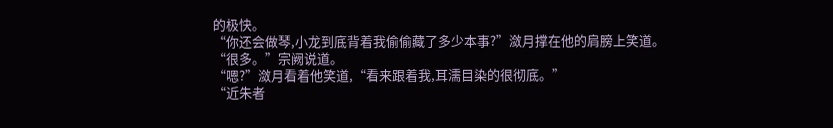的极快。
“你还会做琴,小龙到底背着我偷偷藏了多少本事?”潋月撑在他的肩膀上笑道。
“很多。”宗阙说道。
“嗯?”潋月看着他笑道,“看来跟着我,耳濡目染的很彻底。”
“近朱者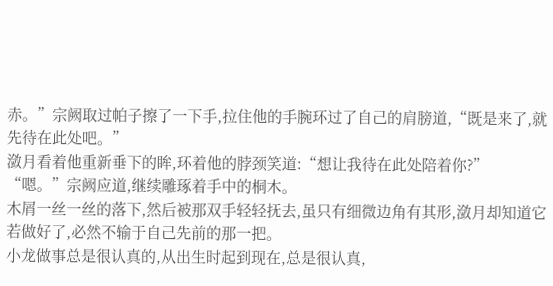赤。”宗阙取过帕子擦了一下手,拉住他的手腕环过了自己的肩膀道,“既是来了,就先待在此处吧。”
潋月看着他重新垂下的眸,环着他的脖颈笑道:“想让我待在此处陪着你?”
“嗯。”宗阙应道,继续雕琢着手中的桐木。
木屑一丝一丝的落下,然后被那双手轻轻抚去,虽只有细微边角有其形,潋月却知道它若做好了,必然不输于自己先前的那一把。
小龙做事总是很认真的,从出生时起到现在,总是很认真,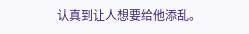认真到让人想要给他添乱。